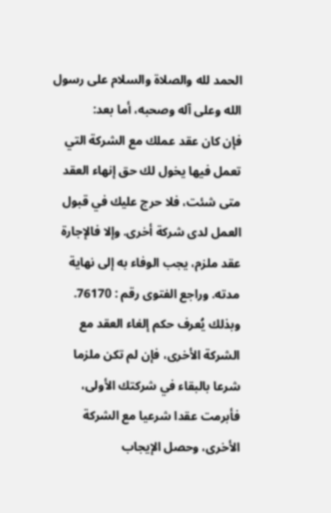الحمد لله والصلاة والسلام على رسول الله وعلى آله وصحبه، أما بعد:
فإن كان عقد عملك مع الشركة التي تعمل فيها يخول لك حق إنهاء العقد متى شئت، فلا حرج عليك في قبول العمل لدى شركة أخرى. وإلا فالإجارة عقد ملزم، يجب الوفاء به إلى نهاية مدته. وراجع الفتوى رقم : 76170.
وبذلك يُعرف حكم إلغاء العقد مع الشركة الأخرى، فإن لم تكن ملزما شرعا بالبقاء في شركتك الأولى، فأبرمت عقدا شرعيا مع الشركة الأخرى، وحصل الإيجاب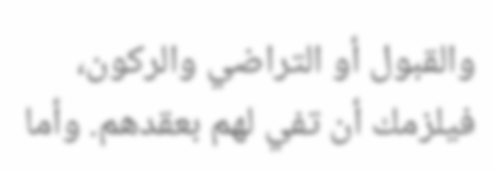والقبول أو التراضي والركون، فيلزمك أن تفي لهم بعقدهم. وأما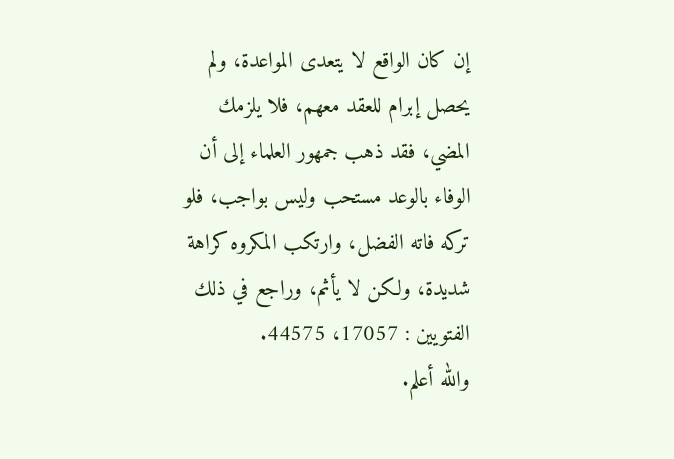إن كان الواقع لا يتعدى المواعدة، ولم يحصل إبرام للعقد معهم، فلا يلزمك المضي، فقد ذهب جمهور العلماء إلى أن الوفاء بالوعد مستحب وليس بواجب، فلو تركه فاته الفضل، وارتكب المكروه كراهة شديدة، ولكن لا يأثم، وراجع في ذلك الفتويين : 17057، 44575.
والله أعلم.